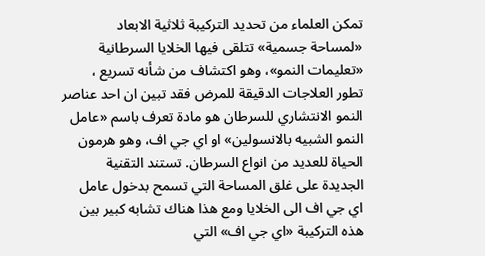تمكن العلماء من تحديد التركيبة ثلاثية الابعاد «لمساحة جسمية» تتلقى فيها الخلايا السرطانية «تعليمات النمو»، وهو اكتشاف من شأنه تسريع ، تطور العلاجات الدقيقة للمرض فقد تبين ان احد عناصر النمو الانتشاري للسرطان هو مادة تعرف باسم «عامل النمو الشبيه بالانسولين» او اي جي اف، وهو هرمون الحياة للعديد من انواع السرطان. تستند التقنية الجديدة على غلق المساحة التي تسمح بدخول عامل اي جي اف الى الخلايا ومع هذا هناك تشابه كبير بين هذه التركيبة «اي جي اف» التي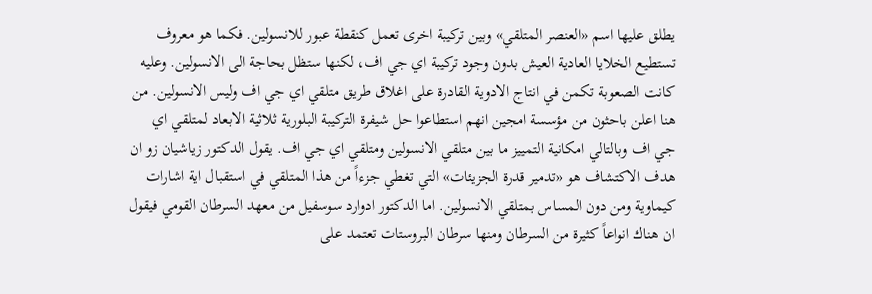يطلق عليها اسم «العنصر المتلقي» وبين تركيبة اخرى تعمل كنقطة عبور للانسولين. فكما هو معروف تستطيع الخلايا العادية العيش بدون وجود تركيبة اي جي اف، لكنها ستظل بحاجة الى الانسولين. وعليه كانت الصعوبة تكمن في انتاج الادوية القادرة على اغلاق طريق متلقي اي جي اف وليس الانسولين. من هنا اعلن باحثون من مؤسسة امجين انهم استطاعوا حل شيفرة التركيبة البلورية ثلاثية الابعاد لمتلقي اي جي اف وبالتالي امكانية التمييز ما بين متلقي الانسولين ومتلقي اي جي اف. يقول الدكتور زياشيان زو ان هدف الاكتشاف هو «تدمير قدرة الجزيئات» التي تغطي جزءاً من هذا المتلقي في استقبال اية اشارات كيماوية ومن دون المساس بمتلقي الانسولين. اما الدكتور ادوارد سوسفيل من معهد السرطان القومي فيقول ان هناك انواعاً كثيرة من السرطان ومنها سرطان البروستات تعتمد على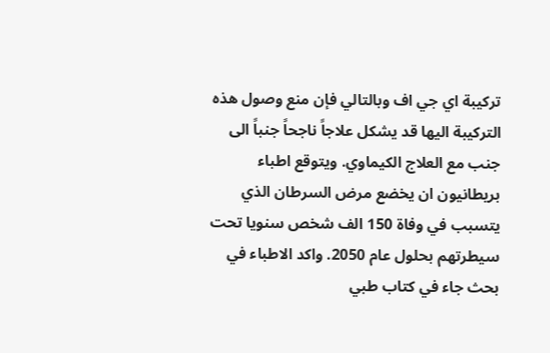تركيبة اي جي اف وبالتالي فإن منع وصول هذه التركيبة اليها قد يشكل علاجاً ناجحاً جنباً الى جنب مع العلاج الكيماوي. ويتوقع اطباء بريطانيون ان يخضع مرض السرطان الذي يتسبب في وفاة 150 الف شخص سنويا تحت سيطرتهم بحلول عام 2050. واكد الاطباء في بحث جاء في كتاب طبي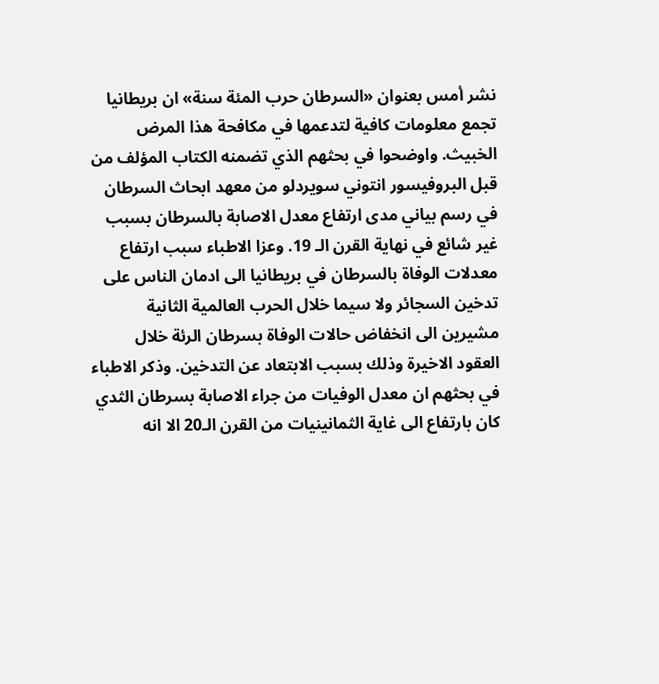نشر أمس بعنوان «السرطان حرب المئة سنة» ان بريطانيا تجمع معلومات كافية لتدعمها في مكافحة هذا المرض الخبيث. واوضحوا في بحثهم الذي تضمنه الكتاب المؤلف من قبل البروفيسور انتوني سويردلو من معهد ابحاث السرطان في رسم بياني مدى ارتفاع معدل الاصابة بالسرطان بسبب غير شائع في نهاية القرن الـ 19. وعزا الاطباء سبب ارتفاع معدلات الوفاة بالسرطان في بريطانيا الى ادمان الناس على تدخين السجائر ولا سيما خلال الحرب العالمية الثانية مشيرين الى انخفاض حالات الوفاة بسرطان الرئة خلال العقود الاخيرة وذلك بسبب الابتعاد عن التدخين. وذكر الاطباء في بحثهم ان معدل الوفيات من جراء الاصابة بسرطان الثدي كان بارتفاع الى غاية الثمانينيات من القرن الـ20 الا انه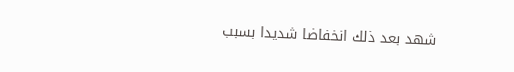شهد بعد ذلك انخفاضا شديدا بسبب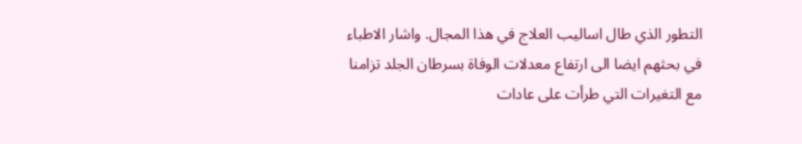التطور الذي طال اساليب العلاج في هذا المجال. واشار الاطباء في بحثهم ايضا الى ارتفاع معدلات الوفاة بسرطان الجلد تزامنا مع التغيرات التي طرأت على عادات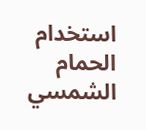استخدام الحمام الشمسي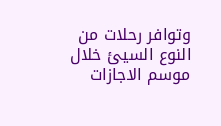وتوافر رحلات من النوع السيئ خلال موسم الاجازات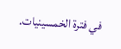في فترة الخمسينيات.